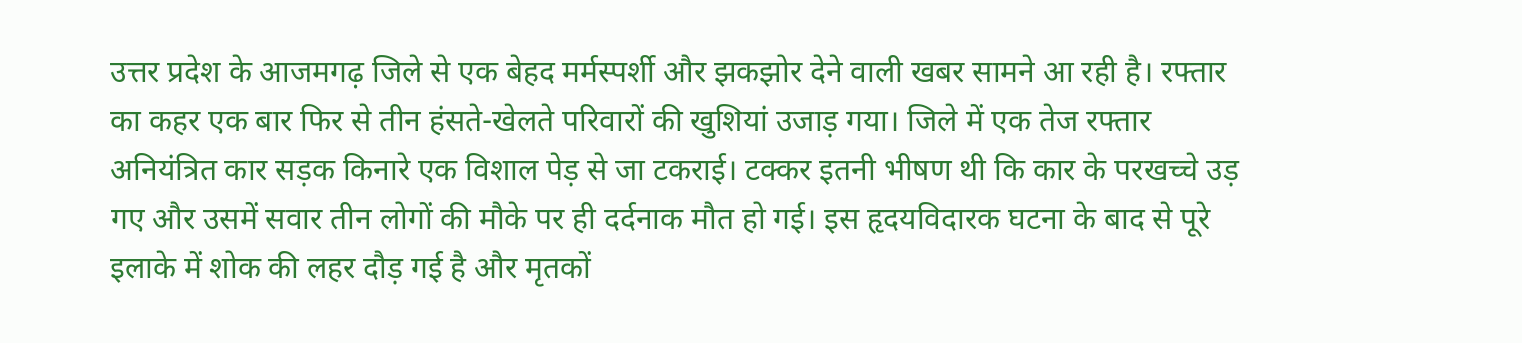उत्तर प्रदेश के आजमगढ़ जिले से एक बेहद मर्मस्पर्शी और झकझोर देने वाली खबर सामने आ रही है। रफ्तार का कहर एक बार फिर से तीन हंसते-खेलते परिवारों की खुशियां उजाड़ गया। जिले में एक तेज रफ्तार अनियंत्रित कार सड़क किनारे एक विशाल पेड़ से जा टकराई। टक्कर इतनी भीषण थी कि कार के परखच्चे उड़ गए और उसमें सवार तीन लोगों की मौके पर ही दर्दनाक मौत हो गई। इस हृदयविदारक घटना के बाद से पूरे इलाके में शोक की लहर दौड़ गई है और मृतकों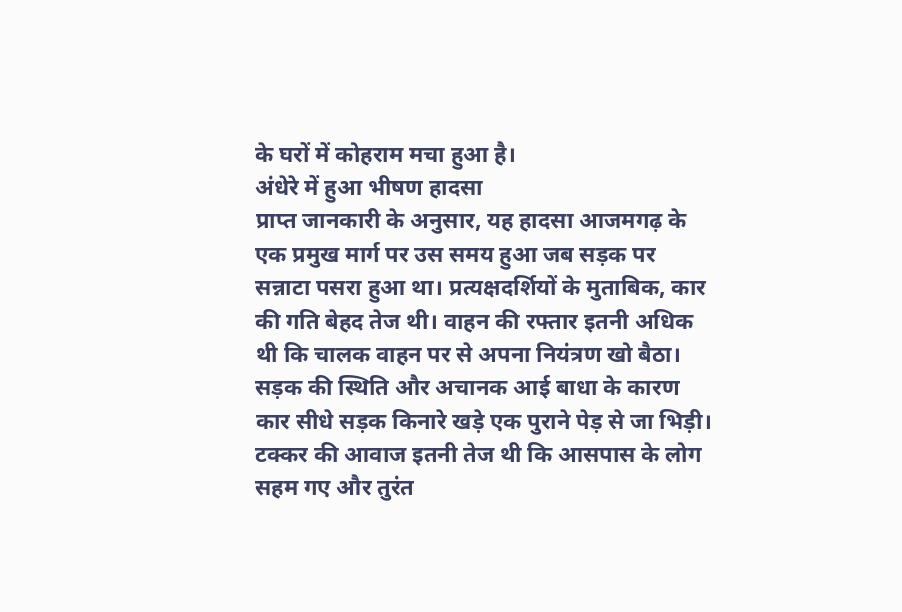के घरों में कोहराम मचा हुआ है।
अंधेरे में हुआ भीषण हादसा
प्राप्त जानकारी के अनुसार, यह हादसा आजमगढ़ के एक प्रमुख मार्ग पर उस समय हुआ जब सड़क पर सन्नाटा पसरा हुआ था। प्रत्यक्षदर्शियों के मुताबिक, कार की गति बेहद तेज थी। वाहन की रफ्तार इतनी अधिक थी कि चालक वाहन पर से अपना नियंत्रण खो बैठा। सड़क की स्थिति और अचानक आई बाधा के कारण कार सीधे सड़क किनारे खड़े एक पुराने पेड़ से जा भिड़ी। टक्कर की आवाज इतनी तेज थी कि आसपास के लोग सहम गए और तुरंत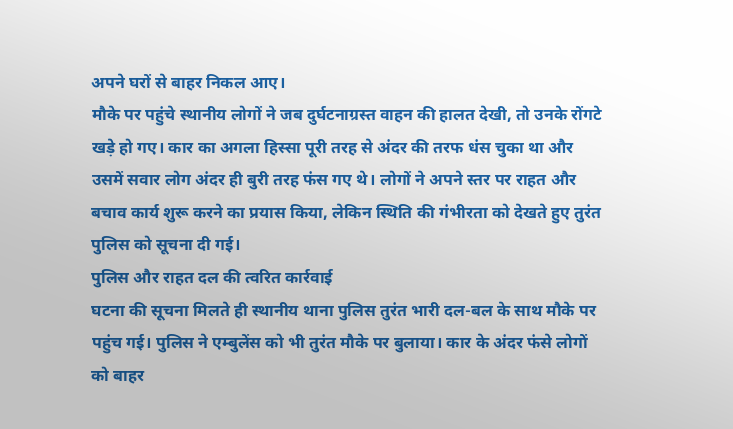अपने घरों से बाहर निकल आए।
मौके पर पहुंचे स्थानीय लोगों ने जब दुर्घटनाग्रस्त वाहन की हालत देखी, तो उनके रोंगटे खड़े हो गए। कार का अगला हिस्सा पूरी तरह से अंदर की तरफ धंस चुका था और उसमें सवार लोग अंदर ही बुरी तरह फंस गए थे। लोगों ने अपने स्तर पर राहत और बचाव कार्य शुरू करने का प्रयास किया, लेकिन स्थिति की गंभीरता को देखते हुए तुरंत पुलिस को सूचना दी गई।
पुलिस और राहत दल की त्वरित कार्रवाई
घटना की सूचना मिलते ही स्थानीय थाना पुलिस तुरंत भारी दल-बल के साथ मौके पर पहुंच गई। पुलिस ने एम्बुलेंस को भी तुरंत मौके पर बुलाया। कार के अंदर फंसे लोगों को बाहर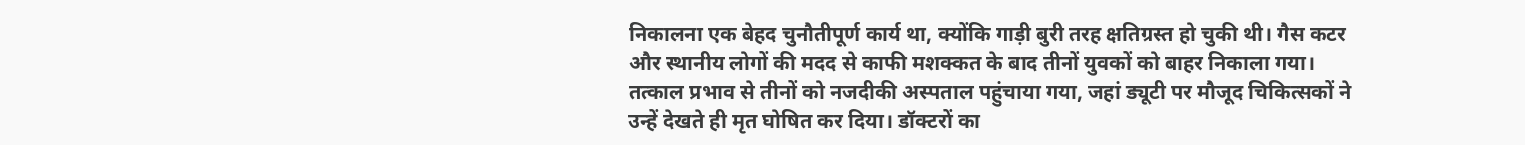निकालना एक बेहद चुनौतीपूर्ण कार्य था, क्योंकि गाड़ी बुरी तरह क्षतिग्रस्त हो चुकी थी। गैस कटर और स्थानीय लोगों की मदद से काफी मशक्कत के बाद तीनों युवकों को बाहर निकाला गया।
तत्काल प्रभाव से तीनों को नजदीकी अस्पताल पहुंचाया गया, जहां ड्यूटी पर मौजूद चिकित्सकों ने उन्हें देखते ही मृत घोषित कर दिया। डॉक्टरों का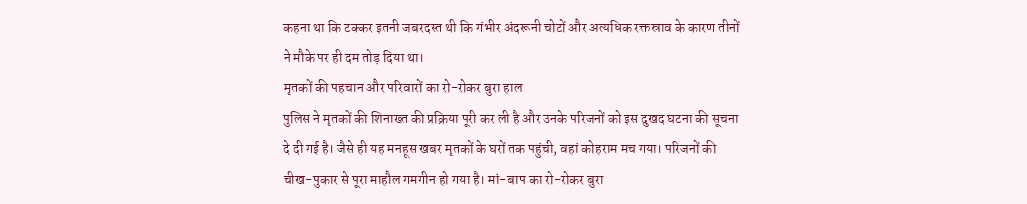कहना था कि टक्कर इतनी जबरदस्त थी कि गंभीर अंदरूनी चोटों और अत्यधिक रक्तस्राव के कारण तीनों ने मौके पर ही दम तोड़ दिया था।
मृतकों की पहचान और परिवारों का रो-रोकर बुरा हाल
पुलिस ने मृतकों की शिनाख्त की प्रक्रिया पूरी कर ली है और उनके परिजनों को इस दुखद घटना की सूचना दे दी गई है। जैसे ही यह मनहूस खबर मृतकों के घरों तक पहुंची, वहां कोहराम मच गया। परिजनों की चीख-पुकार से पूरा माहौल गमगीन हो गया है। मां-बाप का रो-रोकर बुरा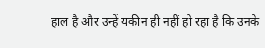हाल है और उन्हें यकीन ही नहीं हो रहा है कि उनके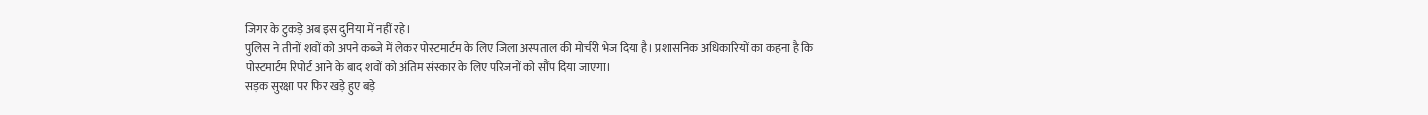जिगर के टुकड़े अब इस दुनिया में नहीं रहे।
पुलिस ने तीनों शवों को अपने कब्जे में लेकर पोस्टमार्टम के लिए जिला अस्पताल की मोर्चरी भेज दिया है। प्रशासनिक अधिकारियों का कहना है कि पोस्टमार्टम रिपोर्ट आने के बाद शवों को अंतिम संस्कार के लिए परिजनों को सौंप दिया जाएगा।
सड़क सुरक्षा पर फिर खड़े हुए बड़े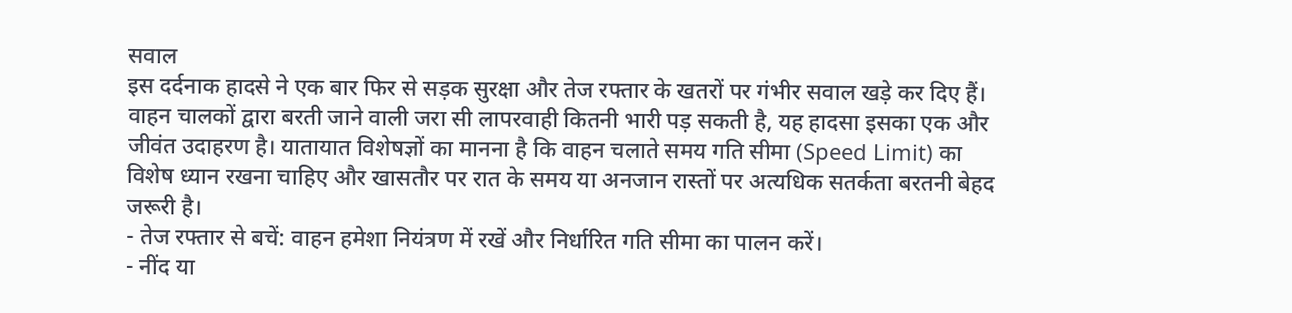सवाल
इस दर्दनाक हादसे ने एक बार फिर से सड़क सुरक्षा और तेज रफ्तार के खतरों पर गंभीर सवाल खड़े कर दिए हैं। वाहन चालकों द्वारा बरती जाने वाली जरा सी लापरवाही कितनी भारी पड़ सकती है, यह हादसा इसका एक और जीवंत उदाहरण है। यातायात विशेषज्ञों का मानना है कि वाहन चलाते समय गति सीमा (Speed Limit) का विशेष ध्यान रखना चाहिए और खासतौर पर रात के समय या अनजान रास्तों पर अत्यधिक सतर्कता बरतनी बेहद जरूरी है।
- तेज रफ्तार से बचें: वाहन हमेशा नियंत्रण में रखें और निर्धारित गति सीमा का पालन करें।
- नींद या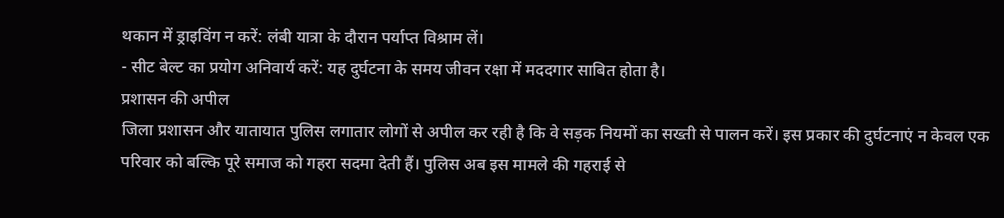थकान में ड्राइविंग न करें: लंबी यात्रा के दौरान पर्याप्त विश्राम लें।
- सीट बेल्ट का प्रयोग अनिवार्य करें: यह दुर्घटना के समय जीवन रक्षा में मददगार साबित होता है।
प्रशासन की अपील
जिला प्रशासन और यातायात पुलिस लगातार लोगों से अपील कर रही है कि वे सड़क नियमों का सख्ती से पालन करें। इस प्रकार की दुर्घटनाएं न केवल एक परिवार को बल्कि पूरे समाज को गहरा सदमा देती हैं। पुलिस अब इस मामले की गहराई से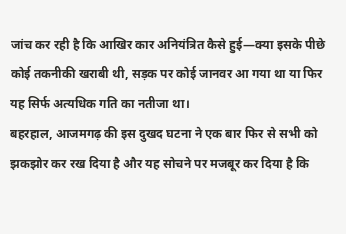जांच कर रही है कि आखिर कार अनियंत्रित कैसे हुई—क्या इसके पीछे कोई तकनीकी खराबी थी, सड़क पर कोई जानवर आ गया था या फिर यह सिर्फ अत्यधिक गति का नतीजा था।
बहरहाल, आजमगढ़ की इस दुखद घटना ने एक बार फिर से सभी को झकझोर कर रख दिया है और यह सोचने पर मजबूर कर दिया है कि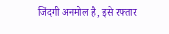जिंदगी अनमोल है, इसे रफ्तार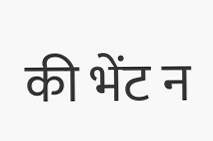की भेंट न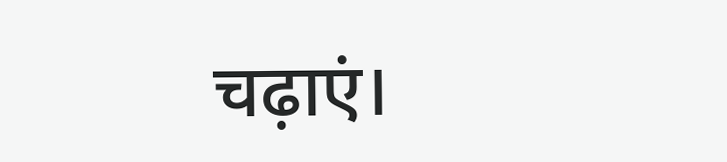चढ़ाएं।